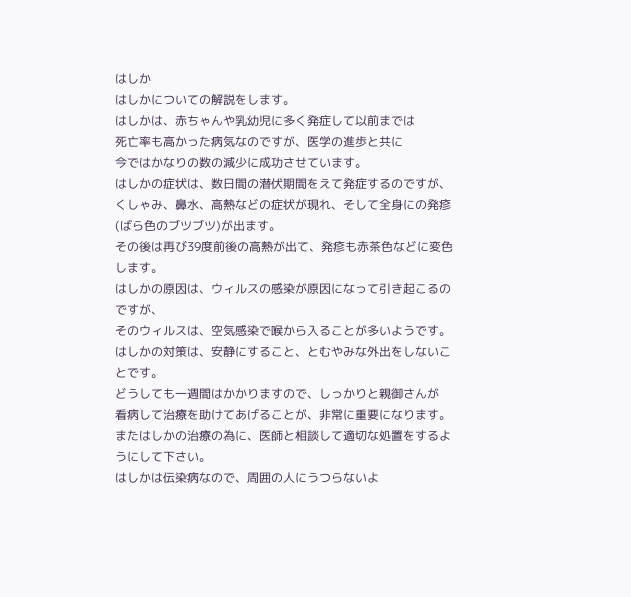はしか
はしかについての解説をします。
はしかは、赤ちゃんや乳幼児に多く発症して以前までは
死亡率も高かった病気なのですが、医学の進歩と共に
今ではかなりの数の減少に成功させています。
はしかの症状は、数日間の潜伏期間をえて発症するのですが、
くしゃみ、鼻水、高熱などの症状が現れ、そして全身にの発疹(ばら色のブツブツ)が出ます。
その後は再び39度前後の高熱が出て、発疹も赤茶色などに変色します。
はしかの原因は、ウィルスの感染が原因になって引き起こるのですが、
そのウィルスは、空気感染で喉から入ることが多いようです。
はしかの対策は、安静にすること、とむやみな外出をしないことです。
どうしても一週間はかかりますので、しっかりと親御さんが
看病して治療を助けてあげることが、非常に重要になります。
またはしかの治療の為に、医師と相談して適切な処置をするようにして下さい。
はしかは伝染病なので、周囲の人にうつらないよ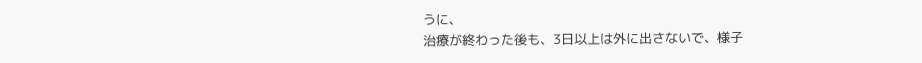うに、
治療が終わった後も、3日以上は外に出さないで、様子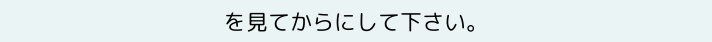を見てからにして下さい。